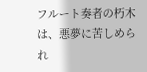フルート奏者の朽木は、悪夢に苦しめられ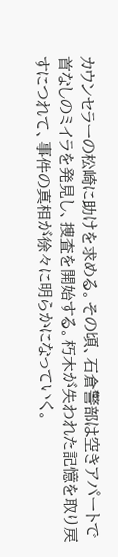カウンセラーの松崎に助けを求める。その頃、石倉警部は空きアパートで首なしのミイラを発見し、捜査を開始する。朽木が失われた記憶を取り戻すにつれて、事件の真相が徐々に明らかになっていく。